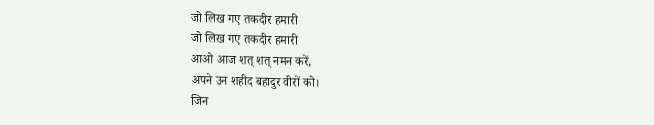जो लिख गए तकदीर हमारी
जो लिख गए तकदीर हमारी
आओ आज शत् शत् नमन करें,
अपने उन शहीद बहादुर वीरों को।
जिन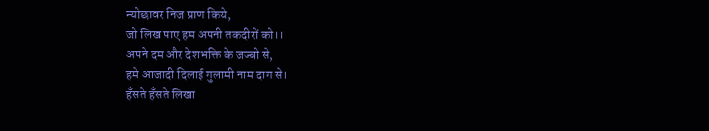न्योछावर निज प्राण किये,
जो लिख पाए हम अपनी तकदीरों को।।
अपने दम और देशभक्ति के जज्बो से,
हमे आजादी दिलाई गुलामी नाम दाग से।
हँसते हँसते लिखा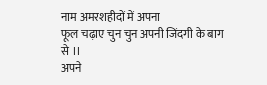नाम अमरशहीदों में अपना
फूल चढ़ाए चुन चुन अपनी जिंदगी के बाग से ।।
अपने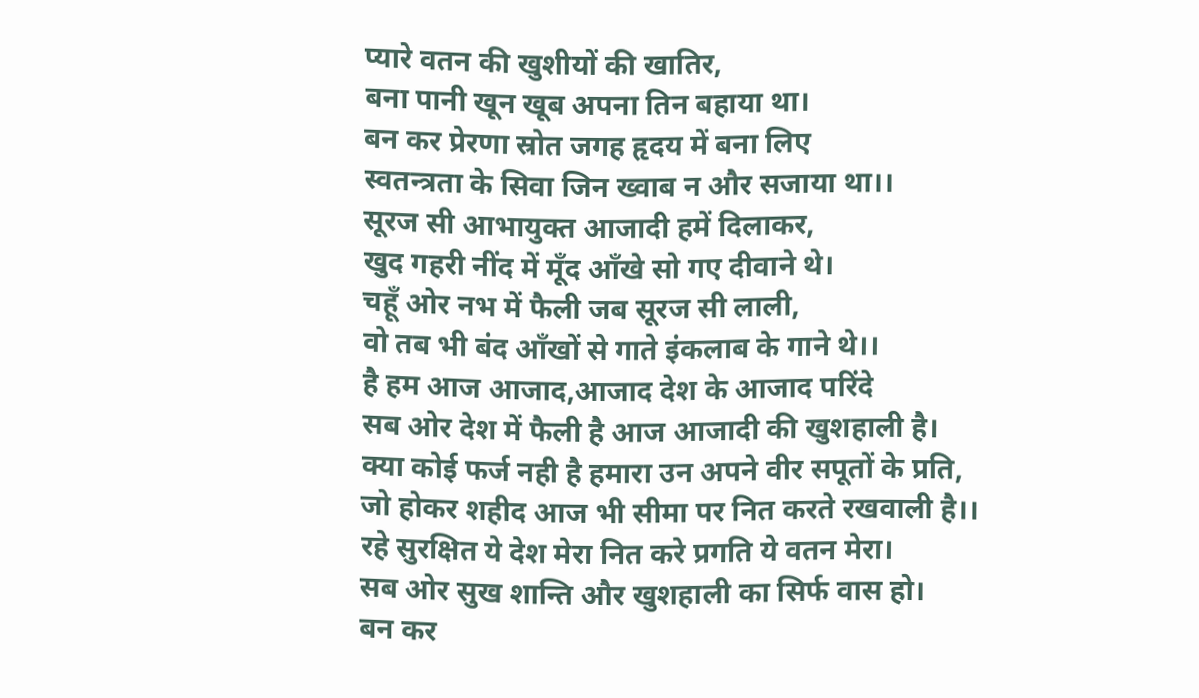प्यारे वतन की खुशीयों की खातिर,
बना पानी खून खूब अपना तिन बहाया था।
बन कर प्रेरणा स्रोत जगह हृदय में बना लिए
स्वतन्त्रता के सिवा जिन ख्वाब न और सजाया था।।
सूरज सी आभायुक्त आजादी हमें दिलाकर,
खुद गहरी नींद में मूँद आँखे सो गए दीवाने थे।
चहूँ ओर नभ में फैली जब सूरज सी लाली,
वो तब भी बंद आँखों से गाते इंकलाब के गाने थे।।
है हम आज आजाद,आजाद देश के आजाद परिंदे
सब ओर देश में फैली है आज आजादी की खुशहाली है।
क्या कोई फर्ज नही है हमारा उन अपने वीर सपूतों के प्रति,
जो होकर शहीद आज भी सीमा पर नित करते रखवाली है।।
रहे सुरक्षित ये देश मेरा नित करे प्रगति ये वतन मेरा।
सब ओर सुख शान्ति और खुशहाली का सिर्फ वास हो।
बन कर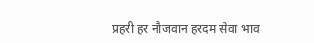प्रहरी हर नौजवान हरदम सेवा भाव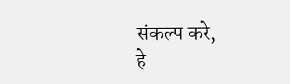संकल्प करे,
हे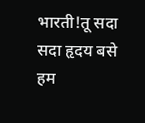भारती!तू सदा सदा हृदय बसे हम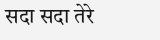सदा सदा तेरे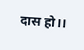दास हो।।